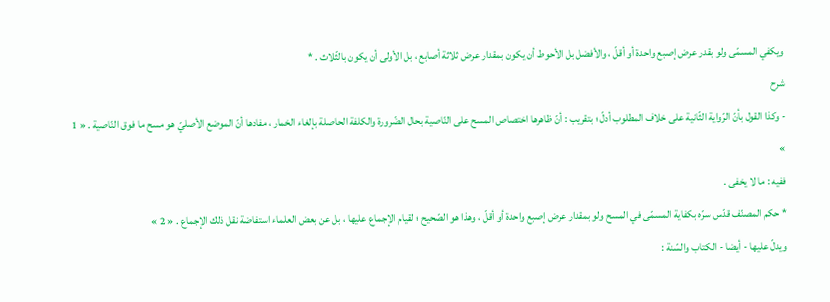ويكفي المسمّى ولو بقدر عرض إصبع واحدة أو أقلّ ، والأفضل بل الأحوط أن يكون بمقدار عرض ثلاثة أصابع ، بل الأولى أن يكون بالثّلاث . *
شرح
- وكذا القول بأنّ الرّواية الثّانية على خلاف المطلوب أدلّ ؛ بتقريب : أنّ ظاهرها اختصاص المسح على النّاصية بحال الضّرورة والكلفة الحاصلة بإلغاء الخمار ، مفادها أنّ الموضع الأصليّ هو مسح ما فوق النّاصية . « 1 »
ففيه : ما لا يخفى .
* حكم المصنّف قدّس سرّه بكفاية المسمّى في المسح ولو بمقدار عرض إصبع واحدة أو أقلّ ، وهذا هو الصّحيح ؛ لقيام الإجماع عليها ، بل عن بعض العلماء استفاضة نقل ذلك الإجماع . « 2 »
ويدلّ عليها - أيضا - الكتاب والسّنة :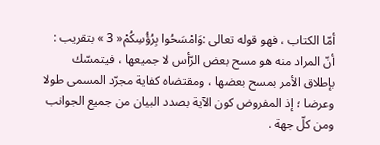أمّا الكتاب ، فهو قوله تعالى :وَامْسَحُوا بِرُؤُسِكُمْ« 3 » بتقريب : أنّ المراد منه هو مسح بعض الرّأس لا جميعها ، فيتمسّك بإطلاق الأمر بمسح بعضها ، ومقتضاه كفاية مجرّد المسمى طولا وعرضا ؛ إذ المفروض كون الآية بصدد البيان من جميع الجوانب ومن كلّ جهة .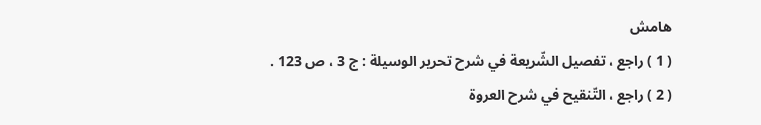هامش
( 1 ) راجع ، تفصيل الشّريعة في شرح تحرير الوسيلة : ج 3 ، ص 123 .
( 2 ) راجع ، التّنقيح في شرح العروة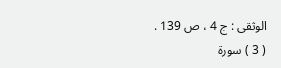الوثقى : ج 4 ، ص 139 .
( 3 ) سورة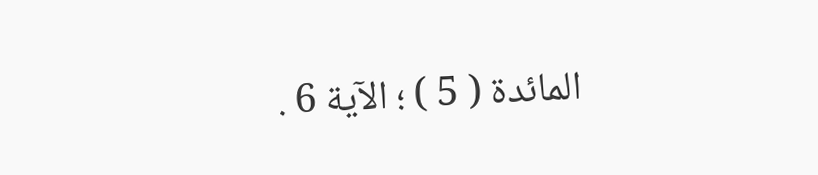المائدة ( 5 ) ؛ الآية 6 .